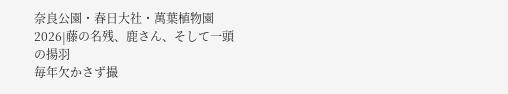奈良公園・春日大社・萬葉植物園 2026|藤の名残、鹿さん、そして一頭の揚羽
毎年欠かさず撮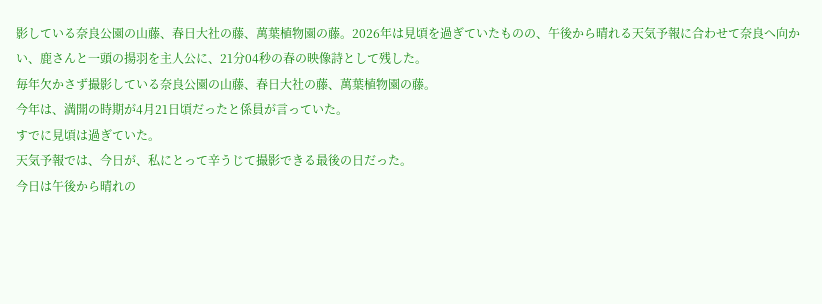影している奈良公園の山藤、春日大社の藤、萬葉植物園の藤。2026年は見頃を過ぎていたものの、午後から晴れる天気予報に合わせて奈良へ向かい、鹿さんと一頭の揚羽を主人公に、21分04秒の春の映像詩として残した。
毎年欠かさず撮影している奈良公園の山藤、春日大社の藤、萬葉植物園の藤。
今年は、満開の時期が4月21日頃だったと係員が言っていた。
すでに見頃は過ぎていた。
天気予報では、今日が、私にとって辛うじて撮影できる最後の日だった。
今日は午後から晴れの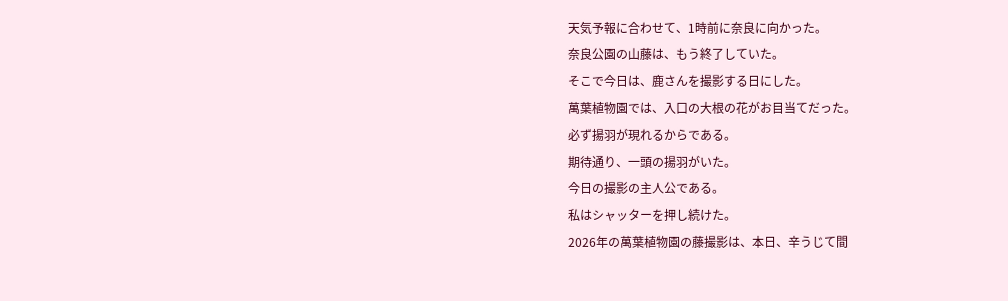天気予報に合わせて、1時前に奈良に向かった。
奈良公園の山藤は、もう終了していた。
そこで今日は、鹿さんを撮影する日にした。
萬葉植物園では、入口の大根の花がお目当てだった。
必ず揚羽が現れるからである。
期待通り、一頭の揚羽がいた。
今日の撮影の主人公である。
私はシャッターを押し続けた。
2026年の萬葉植物園の藤撮影は、本日、辛うじて間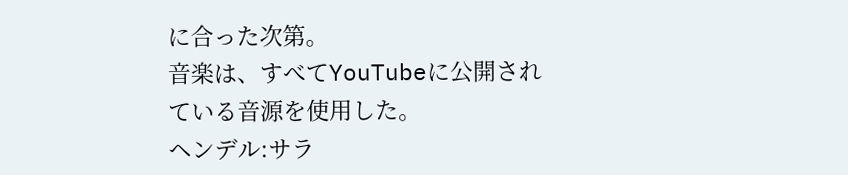に合った次第。
音楽は、すべてYouTubeに公開されている音源を使用した。
ヘンデル:サラ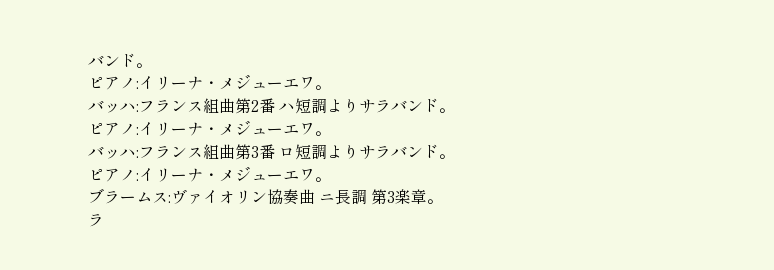バンド。
ピアノ:イリーナ・メジューエワ。
バッハ:フランス組曲第2番 ハ短調よりサラバンド。
ピアノ:イリーナ・メジューエワ。
バッハ:フランス組曲第3番 ロ短調よりサラバンド。
ピアノ:イリーナ・メジューエワ。
ブラームス:ヴァイオリン協奏曲 ニ長調 第3楽章。
ラ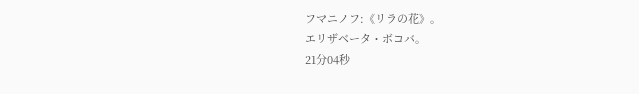フマニノフ:《リラの花》。
エリザベータ・ボコバ。
21分04秒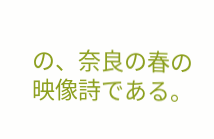の、奈良の春の映像詩である。